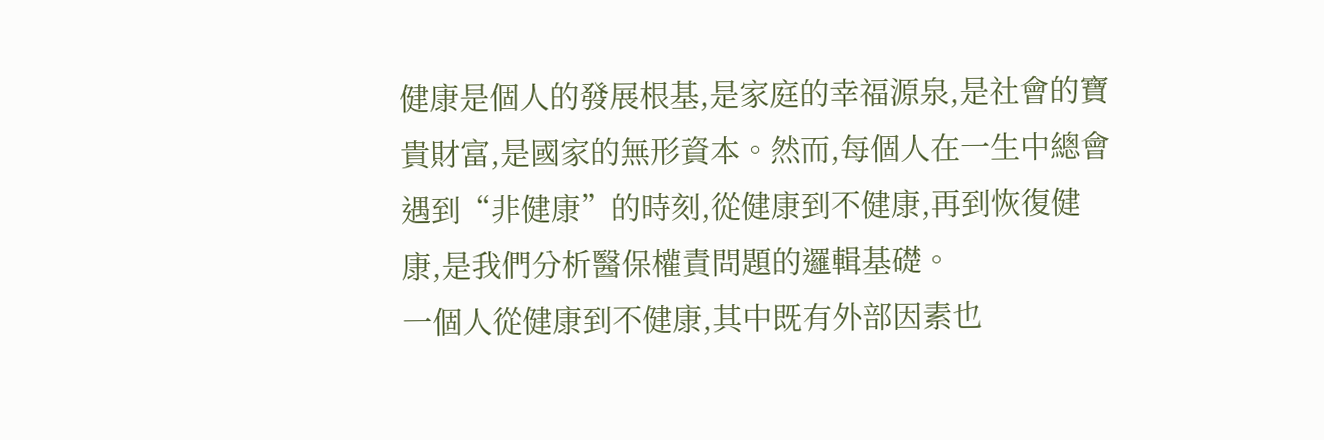健康是個人的發展根基,是家庭的幸福源泉,是社會的寶貴財富,是國家的無形資本。然而,每個人在一生中總會遇到“非健康”的時刻,從健康到不健康,再到恢復健康,是我們分析醫保權責問題的邏輯基礎。
一個人從健康到不健康,其中既有外部因素也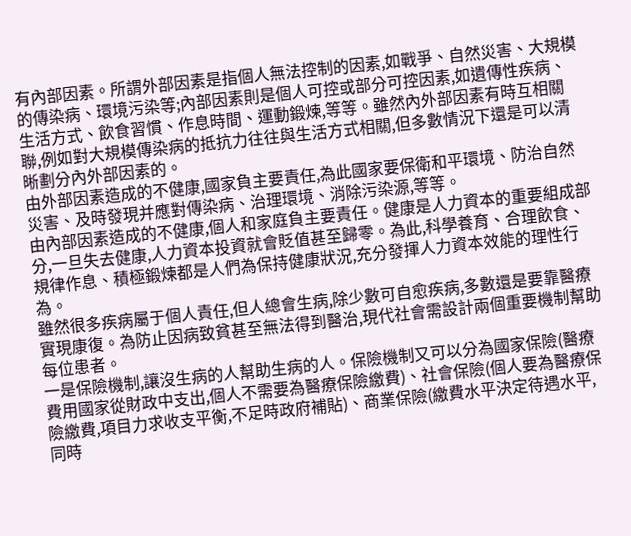有內部因素。所謂外部因素是指個人無法控制的因素,如戰爭、自然災害、大規模的傳染病、環境污染等;內部因素則是個人可控或部分可控因素,如遺傳性疾病、生活方式、飲食習慣、作息時間、運動鍛煉,等等。雖然內外部因素有時互相關聯,例如對大規模傳染病的抵抗力往往與生活方式相關,但多數情況下還是可以清晰劃分內外部因素的。
由外部因素造成的不健康,國家負主要責任,為此國家要保衛和平環境、防治自然災害、及時發現并應對傳染病、治理環境、消除污染源,等等。
由內部因素造成的不健康,個人和家庭負主要責任。健康是人力資本的重要組成部分,一旦失去健康,人力資本投資就會貶值甚至歸零。為此,科學養育、合理飲食、規律作息、積極鍛煉都是人們為保持健康狀況,充分發揮人力資本效能的理性行為。
雖然很多疾病屬于個人責任,但人總會生病,除少數可自愈疾病,多數還是要靠醫療實現康復。為防止因病致貧甚至無法得到醫治,現代社會需設計兩個重要機制幫助每位患者。
一是保險機制,讓沒生病的人幫助生病的人。保險機制又可以分為國家保險(醫療費用國家從財政中支出,個人不需要為醫療保險繳費)、社會保險(個人要為醫療保險繳費,項目力求收支平衡,不足時政府補貼)、商業保險(繳費水平決定待遇水平,同時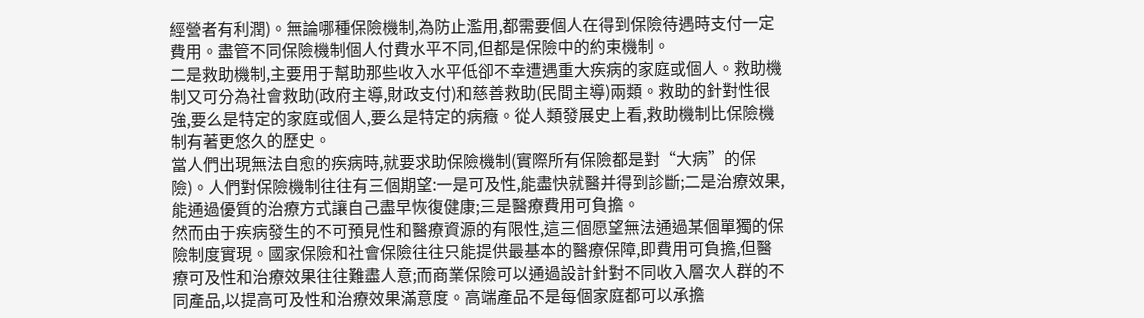經營者有利潤)。無論哪種保險機制,為防止濫用,都需要個人在得到保險待遇時支付一定費用。盡管不同保險機制個人付費水平不同,但都是保險中的約束機制。
二是救助機制,主要用于幫助那些收入水平低卻不幸遭遇重大疾病的家庭或個人。救助機制又可分為社會救助(政府主導,財政支付)和慈善救助(民間主導)兩類。救助的針對性很強,要么是特定的家庭或個人,要么是特定的病癥。從人類發展史上看,救助機制比保險機制有著更悠久的歷史。
當人們出現無法自愈的疾病時,就要求助保險機制(實際所有保險都是對“大病”的保險)。人們對保險機制往往有三個期望:一是可及性,能盡快就醫并得到診斷;二是治療效果,能通過優質的治療方式讓自己盡早恢復健康;三是醫療費用可負擔。
然而由于疾病發生的不可預見性和醫療資源的有限性,這三個愿望無法通過某個單獨的保險制度實現。國家保險和社會保險往往只能提供最基本的醫療保障,即費用可負擔,但醫療可及性和治療效果往往難盡人意;而商業保險可以通過設計針對不同收入層次人群的不同產品,以提高可及性和治療效果滿意度。高端產品不是每個家庭都可以承擔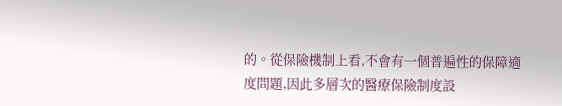的。從保險機制上看,不會有一個普遍性的保障適度問題,因此多層次的醫療保險制度設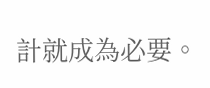計就成為必要。